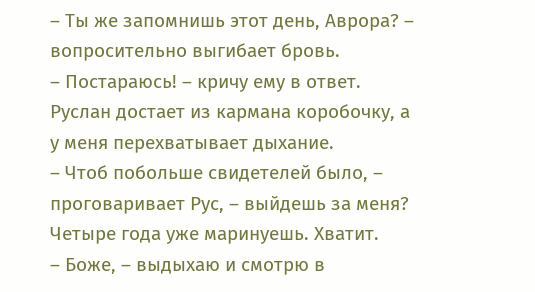– Ты же запомнишь этот день, Аврора? – вопросительно выгибает бровь.
– Постараюсь! – кричу ему в ответ.
Руслан достает из кармана коробочку, а у меня перехватывает дыхание.
– Чтоб побольше свидетелей было, – проговаривает Рус, – выйдешь за меня? Четыре года уже маринуешь. Хватит.
– Боже, – выдыхаю и смотрю в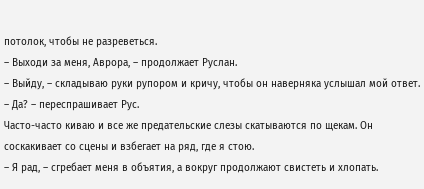потолок, чтобы не разреветься.
– Выходи за меня, Аврора, – продолжает Руслан.
– Выйду, – складываю руки рупором и кричу, чтобы он наверняка услышал мой ответ.
– Да? – переспрашивает Рус.
Часто-часто киваю и все же предательские слезы скатываются по щекам. Он соскакивает со сцены и взбегает на ряд, где я стою.
– Я рад, – сгребает меня в объятия, а вокруг продолжают свистеть и хлопать.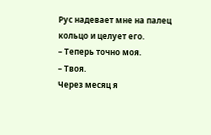Рус надевает мне на палец кольцо и целует его.
– Теперь точно моя.
– Твоя.
Через месяц я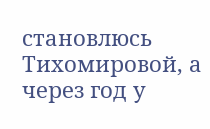становлюсь Тихомировой, а через год у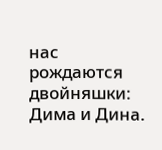нас рождаются двойняшки: Дима и Дина.